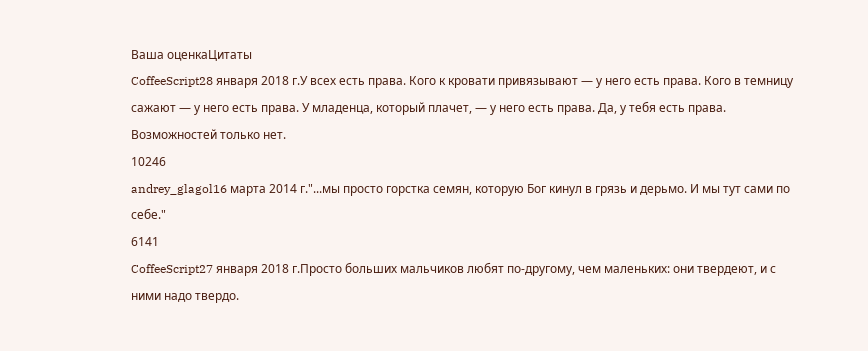Ваша оценкаЦитаты
CoffeeScript28 января 2018 г.У всех есть права. Кого к кровати привязывают — у него есть права. Кого в темницу сажают — у него есть права. У младенца, который плачет, — у него есть права. Да, у тебя есть права. Возможностей только нет.
10246
andrey_glagol16 марта 2014 г."...мы просто горстка семян, которую Бог кинул в грязь и дерьмо. И мы тут сами по себе."
6141
CoffeeScript27 января 2018 г.Просто больших мальчиков любят по-другому, чем маленьких: они твердеют, и с ними надо твердо.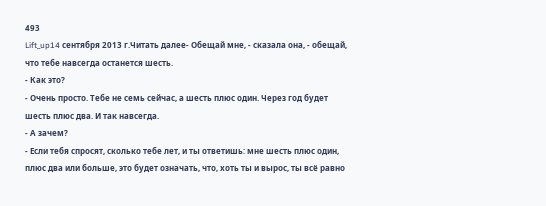493
Lift_up14 сентября 2013 г.Читать далее- Обещай мне, - сказала она, - обещай, что тебе навсегда останется шесть.
- Как это?
- Очень просто. Тебе не семь сейчас, а шесть плюс один. Через год будет шесть плюс два. И так навсегда.
- А зачем?
- Если тебя спросят, сколько тебе лет, и ты ответишь: мне шесть плюс один, плюс два или больше, это будет означать, что, хоть ты и вырос, ты всё равно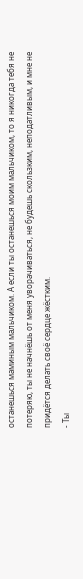останешься маминым мальчиком. А если ты останешься моим мальчиком, то я никогда тебя не потеряю, ты не начнёшь от меня уворачиваться, не будешь скользким, неподатливым, и мне не придётся делать своё сердце жёстким.
- Ты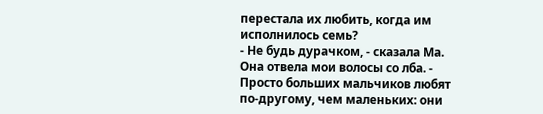перестала их любить, когда им исполнилось семь?
- Не будь дурачком, - сказала Ма. Она отвела мои волосы со лба. - Просто больших мальчиков любят по-другому, чем маленьких: они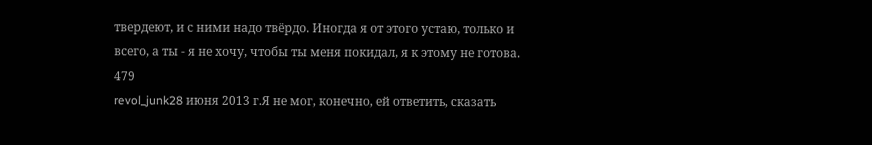твердеют, и с ними надо твёрдо. Иногда я от этого устаю, только и всего, а ты - я не хочу, чтобы ты меня покидал, я к этому не готова.
479
revol_junk28 июня 2013 г.Я не мог, конечно, ей ответить, сказать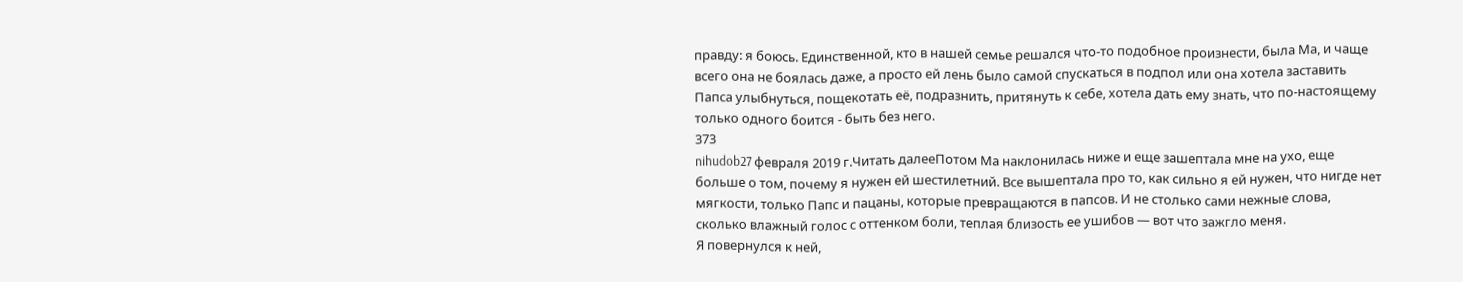правду: я боюсь. Единственной, кто в нашей семье решался что-то подобное произнести, была Ма, и чаще всего она не боялась даже, а просто ей лень было самой спускаться в подпол или она хотела заставить Папса улыбнуться, пощекотать её, подразнить, притянуть к себе, хотела дать ему знать, что по-настоящему только одного боится - быть без него.
373
nihudob27 февраля 2019 г.Читать далееПотом Ма наклонилась ниже и еще зашептала мне на ухо, еще больше о том, почему я нужен ей шестилетний. Все вышептала про то, как сильно я ей нужен, что нигде нет мягкости, только Папс и пацаны, которые превращаются в папсов. И не столько сами нежные слова, сколько влажный голос с оттенком боли, теплая близость ее ушибов — вот что зажгло меня.
Я повернулся к ней,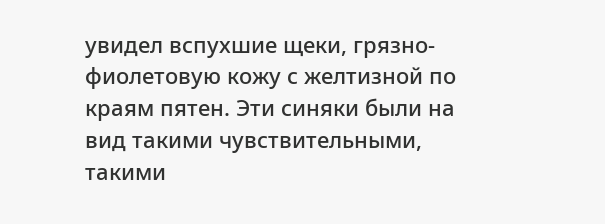увидел вспухшие щеки, грязно-фиолетовую кожу с желтизной по краям пятен. Эти синяки были на вид такими чувствительными, такими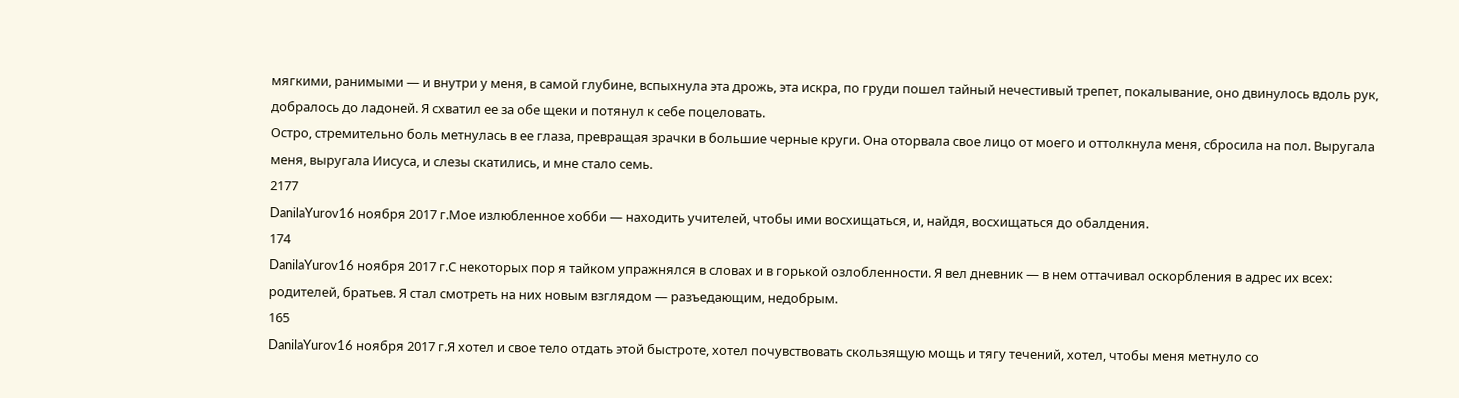мягкими, ранимыми — и внутри у меня, в самой глубине, вспыхнула эта дрожь, эта искра, по груди пошел тайный нечестивый трепет, покалывание, оно двинулось вдоль рук, добралось до ладоней. Я схватил ее за обе щеки и потянул к себе поцеловать.
Остро, стремительно боль метнулась в ее глаза, превращая зрачки в большие черные круги. Она оторвала свое лицо от моего и оттолкнула меня, сбросила на пол. Выругала меня, выругала Иисуса, и слезы скатились, и мне стало семь.
2177
DanilaYurov16 ноября 2017 г.Мое излюбленное хобби — находить учителей, чтобы ими восхищаться, и, найдя, восхищаться до обалдения.
174
DanilaYurov16 ноября 2017 г.С некоторых пор я тайком упражнялся в словах и в горькой озлобленности. Я вел дневник — в нем оттачивал оскорбления в адрес их всех: родителей, братьев. Я стал смотреть на них новым взглядом — разъедающим, недобрым.
165
DanilaYurov16 ноября 2017 г.Я хотел и свое тело отдать этой быстроте, хотел почувствовать скользящую мощь и тягу течений, хотел, чтобы меня метнуло со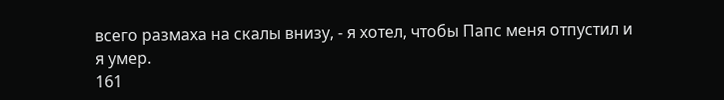всего размаха на скалы внизу, - я хотел, чтобы Папс меня отпустил и я умер.
161